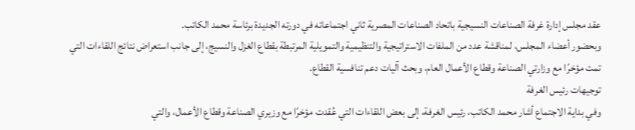عقد مجلس إدارة غرفة الصناعات النسيجية باتحاد الصناعات المصرية ثاني اجتماعاته في دورته الجديدة برئاسة محمد الكاتب.
وبحضور أعضاء المجلس، لمناقشة عدد من الملفات الاستراتيجية والتنظيمية والتمويلية المرتبطة بقطاع الغزل والنسيج، إلى جانب استعراض نتائج اللقاءات التي تمت مؤخرًا مع وزارتي الصناعة وقطاع الأعمال العام، وبحث آليات دعم تنافسية القطاع.
توجيهات رئيس الغرفة
وفي بداية الاجتماع أشار محمد الكاتب، رئيس الغرفة، إلى بعض اللقاءات التي عُقدت مؤخرًا مع وزيري الصناعة وقطاع الأعمال، والتي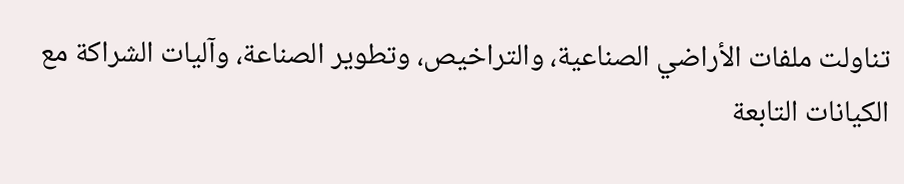تناولت ملفات الأراضي الصناعية، والتراخيص، وتطوير الصناعة، وآليات الشراكة مع الكيانات التابعة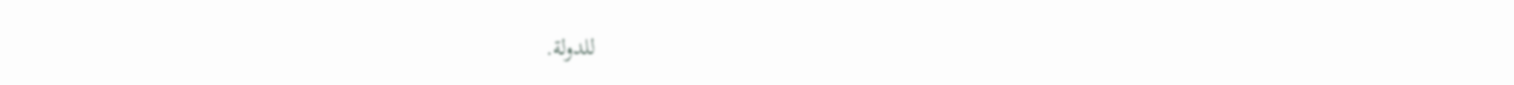للدولة.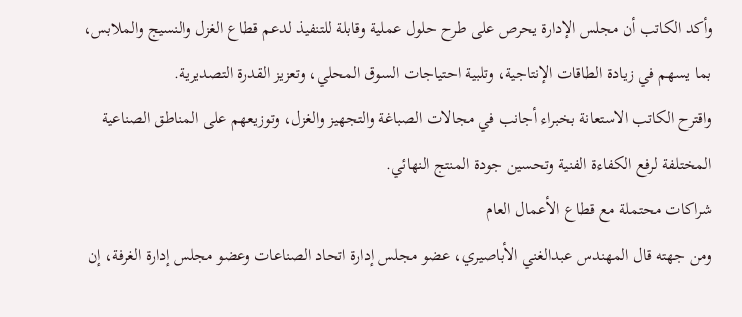وأكد الكاتب أن مجلس الإدارة يحرص على طرح حلول عملية وقابلة للتنفيذ لدعم قطاع الغزل والنسيج والملابس، بما يسهم في زيادة الطاقات الإنتاجية، وتلبية احتياجات السوق المحلي، وتعزيز القدرة التصديرية.
واقترح الكاتب الاستعانة بخبراء أجانب في مجالات الصباغة والتجهيز والغزل، وتوزيعهم على المناطق الصناعية المختلفة لرفع الكفاءة الفنية وتحسين جودة المنتج النهائي.
شراكات محتملة مع قطاع الأعمال العام
ومن جهته قال المهندس عبدالغني الأباصيري، عضو مجلس إدارة اتحاد الصناعات وعضو مجلس إدارة الغرفة، إن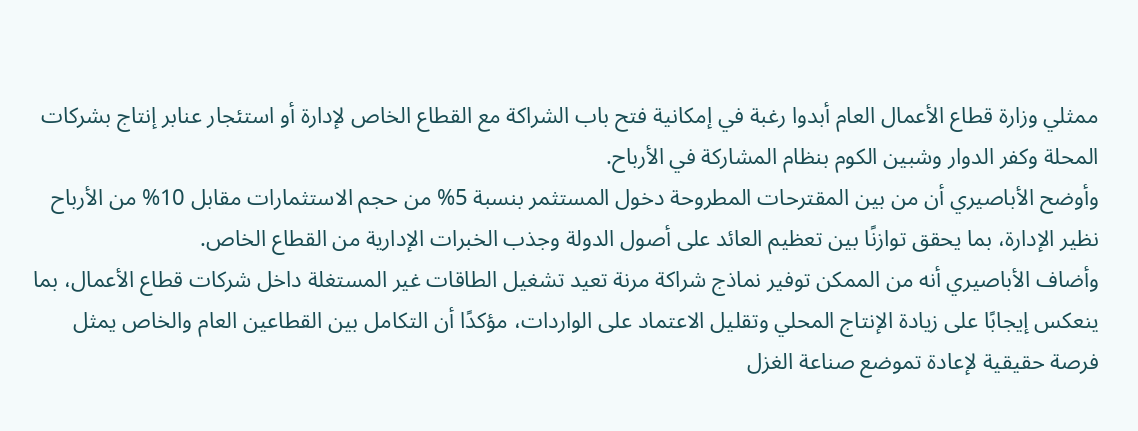ممثلي وزارة قطاع الأعمال العام أبدوا رغبة في إمكانية فتح باب الشراكة مع القطاع الخاص لإدارة أو استئجار عنابر إنتاج بشركات المحلة وكفر الدوار وشبين الكوم بنظام المشاركة في الأرباح.
وأوضح الأباصيري أن من بين المقترحات المطروحة دخول المستثمر بنسبة 5% من حجم الاستثمارات مقابل 10% من الأرباح نظير الإدارة، بما يحقق توازنًا بين تعظيم العائد على أصول الدولة وجذب الخبرات الإدارية من القطاع الخاص.
وأضاف الأباصيري أنه من الممكن توفير نماذج شراكة مرنة تعيد تشغيل الطاقات غير المستغلة داخل شركات قطاع الأعمال، بما ينعكس إيجابًا على زيادة الإنتاج المحلي وتقليل الاعتماد على الواردات، مؤكدًا أن التكامل بين القطاعين العام والخاص يمثل فرصة حقيقية لإعادة تموضع صناعة الغزل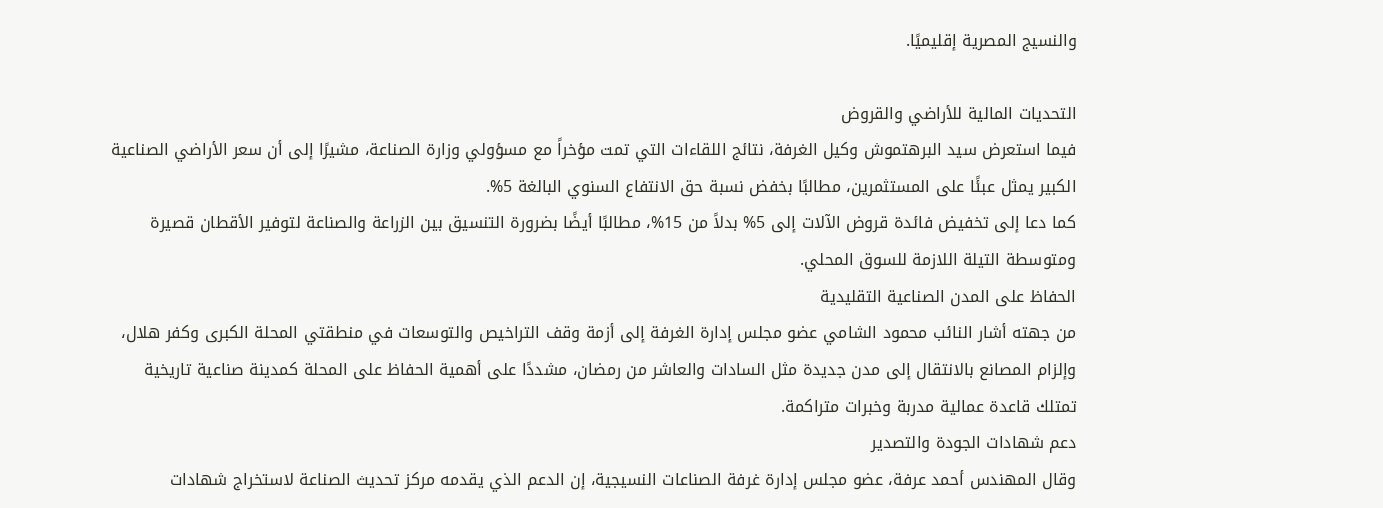والنسيج المصرية إقليميًا.

التحديات المالية للأراضي والقروض
فيما استعرض سيد البرهتموش وكيل الغرفة، نتائج اللقاءات التي تمت مؤخراً مع مسؤولي وزارة الصناعة، مشيرًا إلى أن سعر الأراضي الصناعية الكبير يمثل عبئًا على المستثمرين، مطالبًا بخفض نسبة حق الانتفاع السنوي البالغة 5%.
كما دعا إلى تخفيض فائدة قروض الآلات إلى 5% بدلاً من 15%، مطالبًا أيضًا بضرورة التنسيق بين الزراعة والصناعة لتوفير الأقطان قصيرة ومتوسطة التيلة اللازمة للسوق المحلي.
الحفاظ على المدن الصناعية التقليدية
من جهته أشار النائب محمود الشامي عضو مجلس إدارة الغرفة إلى أزمة وقف التراخيص والتوسعات في منطقتي المحلة الكبرى وكفر هلال، وإلزام المصانع بالانتقال إلى مدن جديدة مثل السادات والعاشر من رمضان، مشددًا على أهمية الحفاظ على المحلة كمدينة صناعية تاريخية تمتلك قاعدة عمالية مدربة وخبرات متراكمة.
دعم شهادات الجودة والتصدير
وقال المهندس أحمد عرفة، عضو مجلس إدارة غرفة الصناعات النسيجية، إن الدعم الذي يقدمه مركز تحديث الصناعة لاستخراج شهادات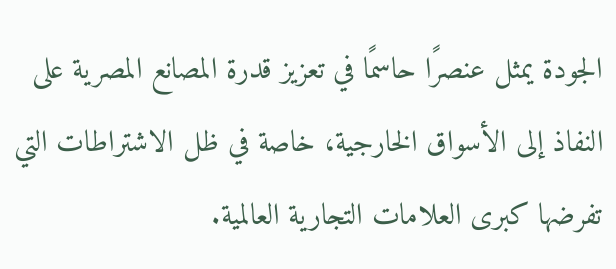الجودة يمثل عنصرًا حاسمًا في تعزيز قدرة المصانع المصرية على النفاذ إلى الأسواق الخارجية، خاصة في ظل الاشتراطات التي تفرضها كبرى العلامات التجارية العالمية.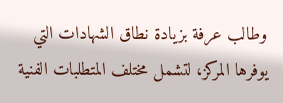وطالب عرفة بزيادة نطاق الشهادات التي يوفرها المركز، لتشمل مختلف المتطلبات الفنية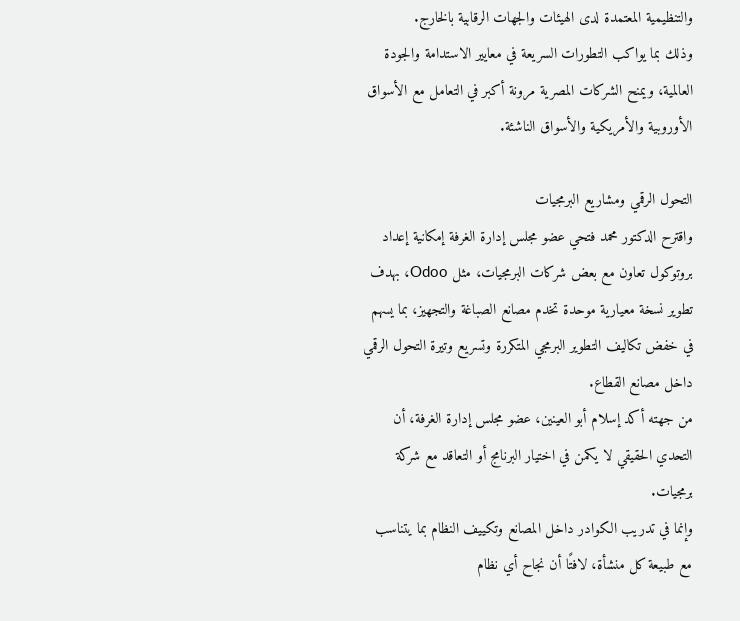والتنظيمية المعتمدة لدى الهيئات والجهات الرقابية بالخارج.
وذلك بما يواكب التطورات السريعة في معايير الاستدامة والجودة العالمية، ويمنح الشركات المصرية مرونة أكبر في التعامل مع الأسواق الأوروبية والأمريكية والأسواق الناشئة.

التحول الرقمي ومشاريع البرمجيات
واقترح الدكتور محمد فتحي عضو مجلس إدارة الغرفة إمكانية إعداد بروتوكول تعاون مع بعض شركات البرمجيات، مثل Odoo، بهدف تطوير نسخة معيارية موحدة تخدم مصانع الصباغة والتجهيز، بما يسهم في خفض تكاليف التطوير البرمجي المتكررة وتسريع وتيرة التحول الرقمي داخل مصانع القطاع.
من جهته أكد إسلام أبو العينين، عضو مجلس إدارة الغرفة، أن التحدي الحقيقي لا يكمن في اختيار البرنامج أو التعاقد مع شركة برمجيات.
وإنما في تدريب الكوادر داخل المصانع وتكييف النظام بما يتناسب مع طبيعة كل منشأة، لافتًا أن نجاح أي نظام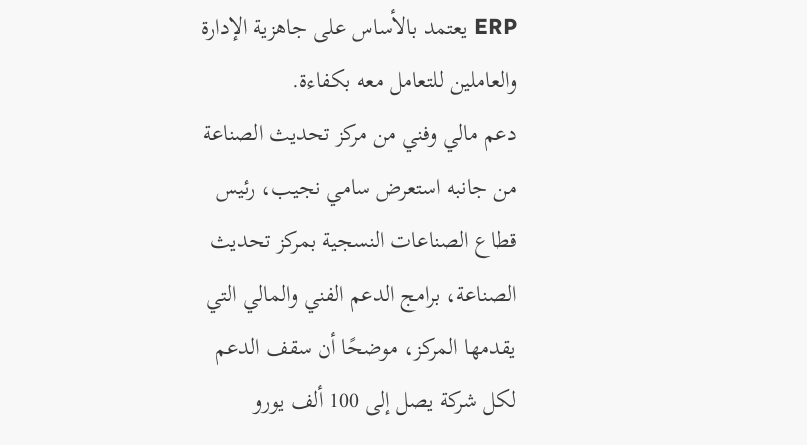ERP يعتمد بالأساس على جاهزية الإدارة والعاملين للتعامل معه بكفاءة.
دعم مالي وفني من مركز تحديث الصناعة
من جانبه استعرض سامي نجيب، رئيس قطاع الصناعات النسجية بمركز تحديث الصناعة، برامج الدعم الفني والمالي التي يقدمها المركز، موضحًا أن سقف الدعم لكل شركة يصل إلى 100 ألف يورو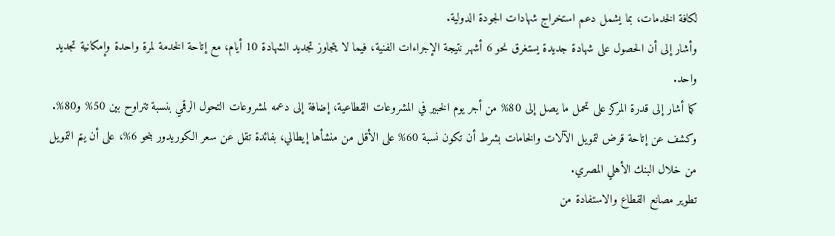لكافة الخدمات، بما يشمل دعم استخراج شهادات الجودة الدولية.
وأشار إلى أن الحصول على شهادة جديدة يستغرق نحو 6 أشهر نتيجة الإجراءات الفنية، فيما لا يتجاوز تجديد الشهادة 10 أيام، مع إتاحة الخدمة لمرة واحدة وإمكانية تجديد واحد.
كما أشار إلى قدرة المركز على تحمل ما يصل إلى 80% من أجر يوم الخبير في المشروعات القطاعية، إضافة إلى دعمه لمشروعات التحول الرقمي بنسبة تتراوح بين 50% و80%.
وكشف عن إتاحة قرض لتمويل الآلات والخامات بشرط أن تكون نسبة 60% على الأقل من منشأها إيطالي، بفائدة تقل عن سعر الكوريدور بنحو 6%، على أن يتم التمويل من خلال البنك الأهلي المصري.
تطوير مصانع القطاع والاستفادة من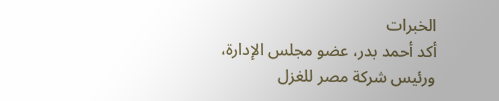الخبرات
أكد أحمد بدر، عضو مجلس الإدارة، ورئيس شركة مصر للغزل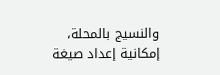والنسيج بالمحلة، إمكانية إعداد صيغة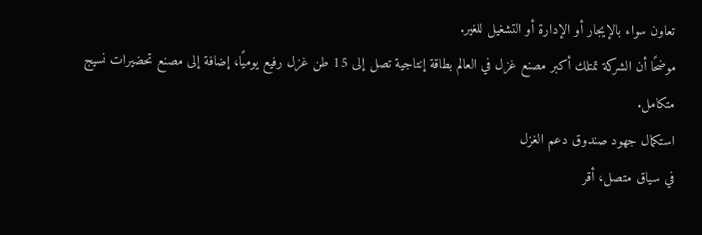تعاون سواء بالإيجار أو الإدارة أو التشغيل للغير.
موضحًا أن الشركة تمتلك أكبر مصنع غزل في العالم بطاقة إنتاجية تصل إلى 15 طن غزل رفيع يوميًا، إضافة إلى مصنع تحضيرات نسيج متكامل.
استكمال جهود صندوق دعم الغزل
في سياق متصل، أقر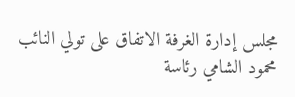مجلس إدارة الغرفة الاتفاق على تولي النائب محمود الشامي رئاسة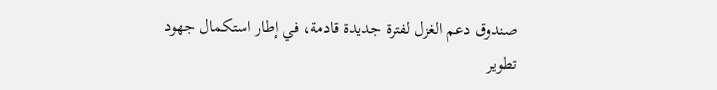صندوق دعم الغزل لفترة جديدة قادمة، في إطار استكمال جهود تطوير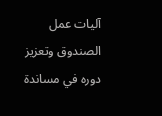آليات عمل الصندوق وتعزيز دوره في مساندة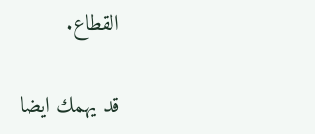القطاع.

قد يهمك ايضا